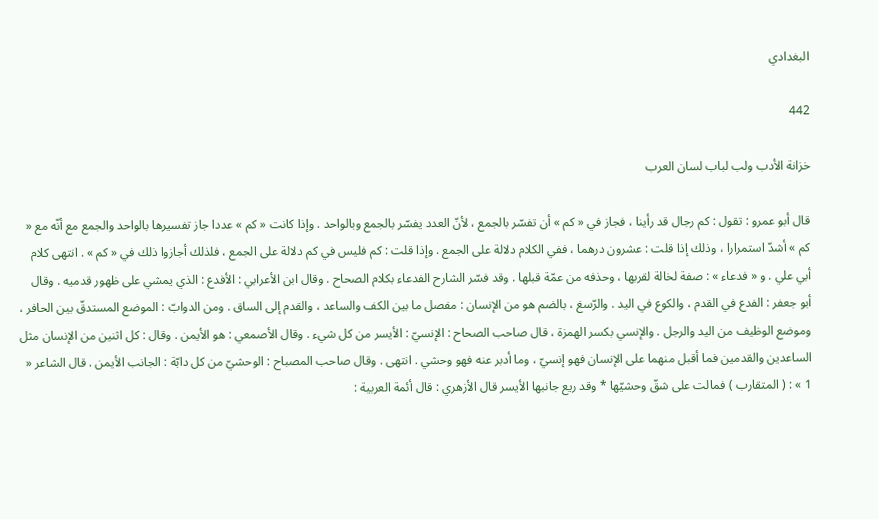البغدادي

442

خزانة الأدب ولب لباب لسان العرب

قال أبو عمرو : تقول : كم رجال قد رأينا ، فجاز في « كم » أن تفسّر بالجمع ، لأنّ العدد يفسّر بالجمع وبالواحد . وإذا كانت « كم » عددا جاز تفسيرها بالواحد والجمع مع أنّه مع « كم » أشدّ استمرارا ، وذلك إذا قلت : عشرون درهما ، ففي الكلام دلالة على الجمع . وإذا قلت : كم فليس في كم دلالة على الجمع ، فلذلك أجازوا ذلك في « كم » . انتهى كلام أبي علي . و « فدعاء » : صفة لخالة لقربها ، وحذفه من عمّة قبلها . وقد فسّر الشارح الفدعاء بكلام الصحاح . وقال ابن الأعرابي : الأفدع : الذي يمشي على ظهور قدميه . وقال أبو جعفر : الفدع في القدم ، والكوع في اليد . والرّسغ ، بالضم هو من الإنسان : مفصل ما بين الكف والساعد ، والقدم إلى الساق . ومن الدوابّ : الموضع المستدقّ بين الحافر ، وموضع الوظيف من اليد والرجل . والإنسي بكسر الهمزة ، قال صاحب الصحاح : الإنسيّ : الأيسر من كل شيء . وقال الأصمعي : هو الأيمن . وقال : كل اثنين من الإنسان مثل الساعدين والقدمين فما أقبل منهما على الإنسان فهو إنسيّ ، وما أدبر عنه فهو وحشي . انتهى . وقال صاحب المصباح : الوحشيّ من كل دابّة : الجانب الأيمن . قال الشاعر « 1 » : ( المتقارب ) فمالت على شقّ وحشيّها * وقد ريع جانبها الأيسر قال الأزهري : قال أئمة العربية :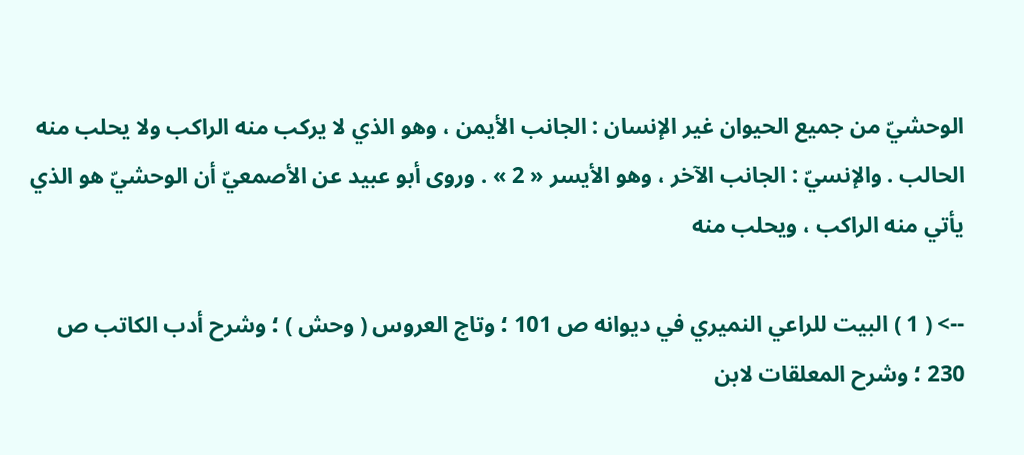الوحشيّ من جميع الحيوان غير الإنسان : الجانب الأيمن ، وهو الذي لا يركب منه الراكب ولا يحلب منه الحالب . والإنسيّ : الجانب الآخر ، وهو الأيسر « 2 » . وروى أبو عبيد عن الأصمعيّ أن الوحشيّ هو الذي يأتي منه الراكب ، ويحلب منه

--> ( 1 ) البيت للراعي النميري في ديوانه ص 101 ؛ وتاج العروس ( وحش ) ؛ وشرح أدب الكاتب ص 230 ؛ وشرح المعلقات لابن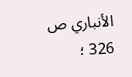الأنباري ص 326 ؛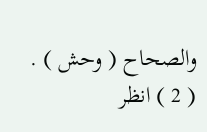والصحاح ( وحش ) . ( 2 ) انظر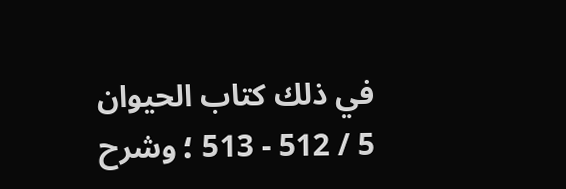في ذلك كتاب الحيوان 5 / 512 - 513 ؛ وشرح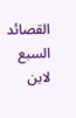القصائد السبع لابن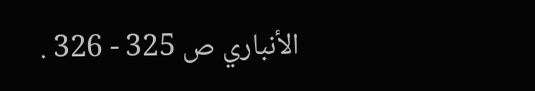الأنباري ص 325 - 326 .